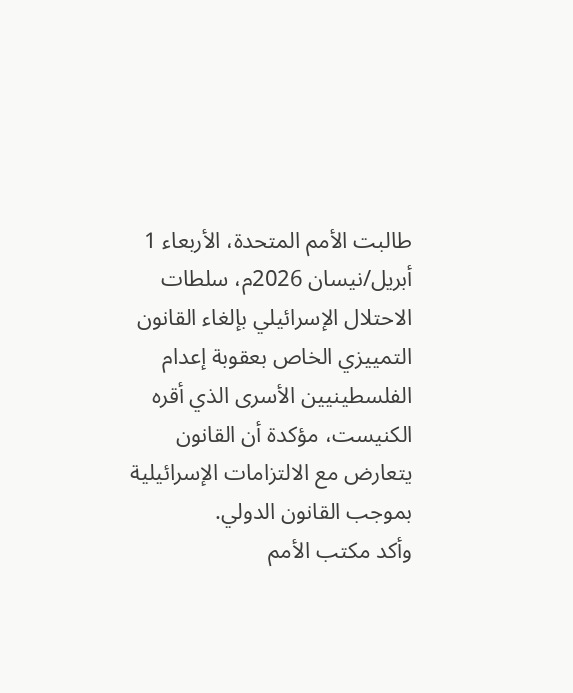طالبت الأمم المتحدة، الأربعاء 1 أبريل/نيسان 2026م، سلطات الاحتلال الإسرائيلي بإلغاء القانون التمييزي الخاص بعقوبة إعدام الفلسطينيين الأسرى الذي أقره الكنيست، مؤكدة أن القانون يتعارض مع الالتزامات الإسرائيلية بموجب القانون الدولي.
وأكد مكتب الأمم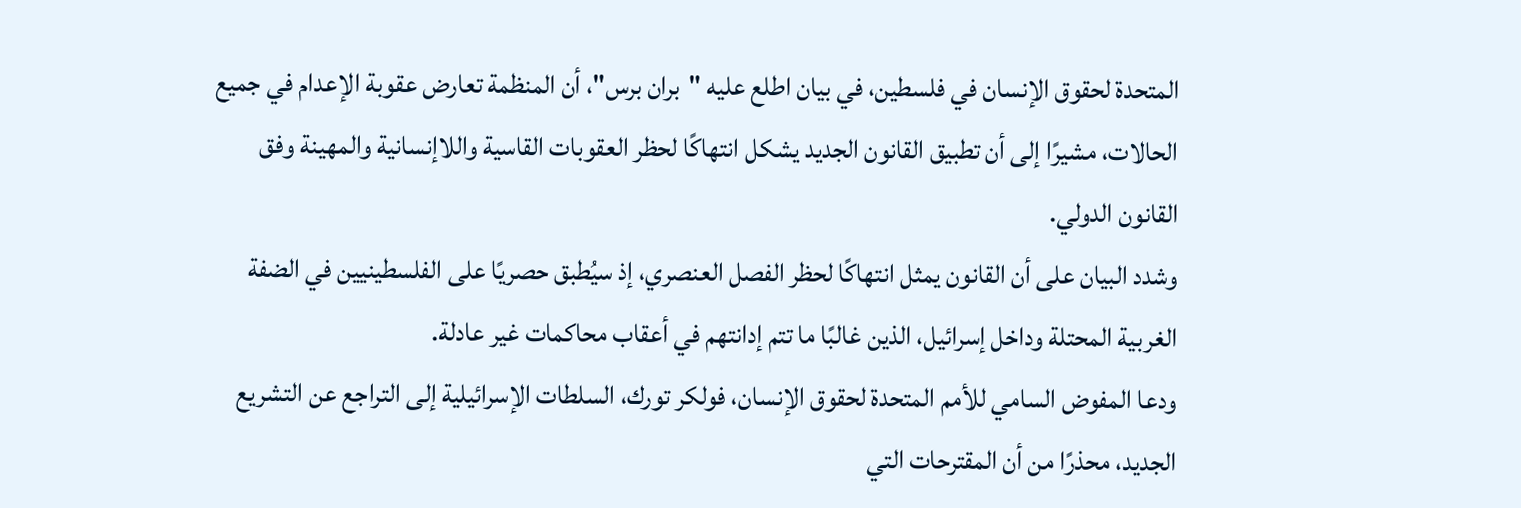المتحدة لحقوق الإنسان في فلسطين، في بيان اطلع عليه "بران برس"، أن المنظمة تعارض عقوبة الإعدام في جميع الحالات، مشيرًا إلى أن تطبيق القانون الجديد يشكل انتهاكًا لحظر العقوبات القاسية واللاإنسانية والمهينة وفق القانون الدولي.
وشدد البيان على أن القانون يمثل انتهاكًا لحظر الفصل العنصري، إذ سيُطبق حصريًا على الفلسطينيين في الضفة الغربية المحتلة وداخل إسرائيل، الذين غالبًا ما تتم إدانتهم في أعقاب محاكمات غير عادلة.
ودعا المفوض السامي للأمم المتحدة لحقوق الإنسان، فولكر تورك، السلطات الإسرائيلية إلى التراجع عن التشريع الجديد، محذرًا من أن المقترحات التي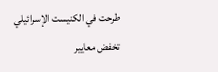طرحت في الكنيست الإسرائيلي تخفض معايير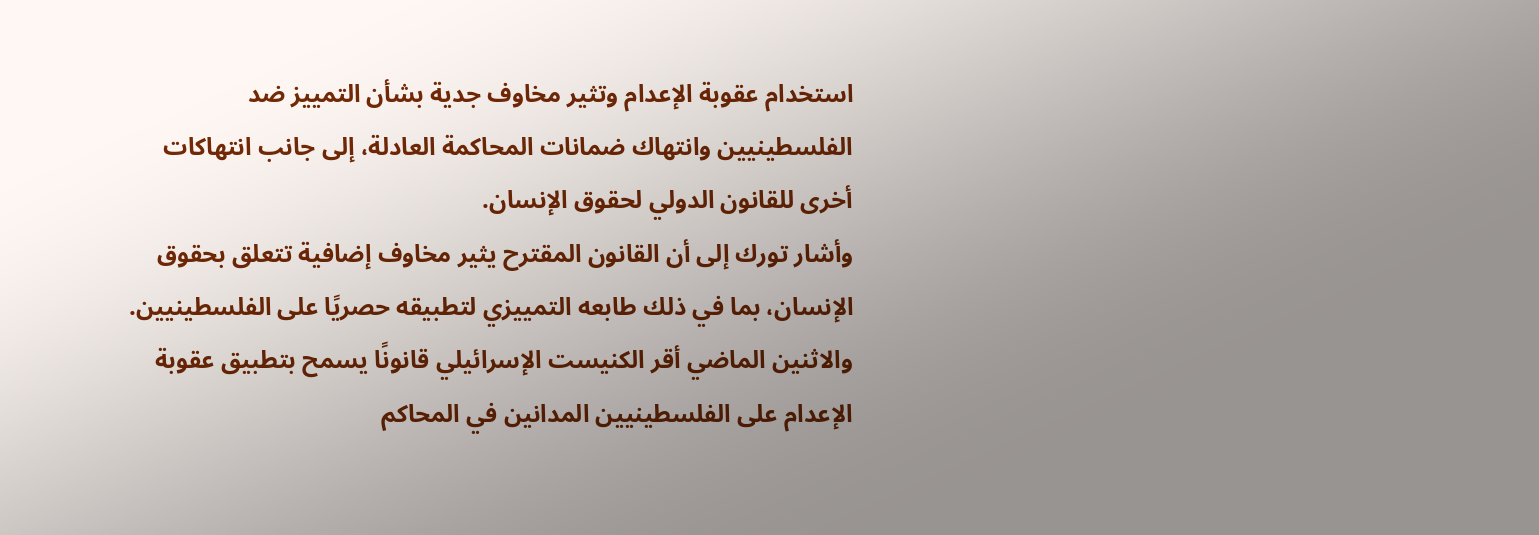استخدام عقوبة الإعدام وتثير مخاوف جدية بشأن التمييز ضد الفلسطينيين وانتهاك ضمانات المحاكمة العادلة، إلى جانب انتهاكات أخرى للقانون الدولي لحقوق الإنسان.
وأشار تورك إلى أن القانون المقترح يثير مخاوف إضافية تتعلق بحقوق الإنسان، بما في ذلك طابعه التمييزي لتطبيقه حصريًا على الفلسطينيين.
والاثنين الماضي أقر الكنيست الإسرائيلي قانونًا يسمح بتطبيق عقوبة الإعدام على الفلسطينيين المدانين في المحاكم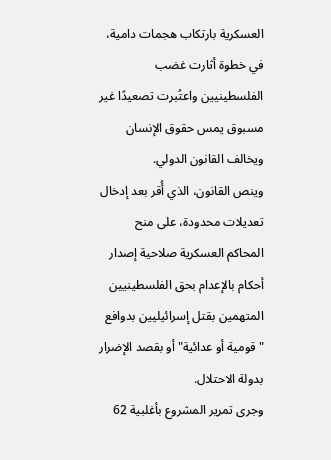العسكرية بارتكاب هجمات دامية، في خطوة أثارت غضب الفلسطينيين واعتُبرت تصعيدًا غير مسبوق يمس حقوق الإنسان ويخالف القانون الدولي.
وينص القانون، الذي أُقر بعد إدخال تعديلات محدودة، على منح المحاكم العسكرية صلاحية إصدار أحكام بالإعدام بحق الفلسطينيين المتهمين بقتل إسرائيليين بدوافع "قومية أو عدائية" أو بقصد الإضرار بدولة الاحتلال.
وجرى تمرير المشروع بأغلبية 62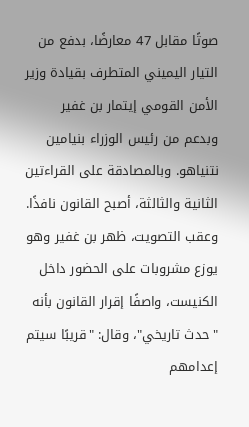صوتًا مقابل 47 معارضًا، بدفع من التيار اليميني المتطرف بقيادة وزير الأمن القومي إيتمار بن غفير وبدعم من رئيس الوزراء بنيامين نتنياهو. وبالمصادقة على القراءتين الثانية والثالثة، أصبح القانون نافذًا.
وعقب التصويت، ظهر بن غفير وهو يوزع مشروبات على الحضور داخل الكنيست، واصفًا إقرار القانون بأنه "حدث تاريخي"، وقال: "قريبًا سيتم إعدامهم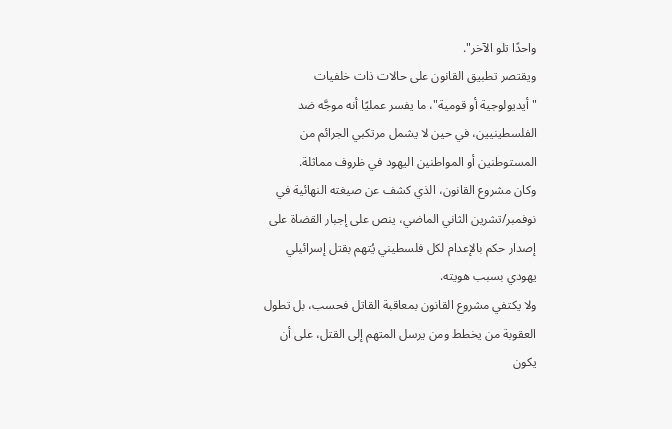واحدًا تلو الآخر".
ويقتصر تطبيق القانون على حالات ذات خلفيات "أيديولوجية أو قومية"، ما يفسر عمليًا أنه موجَّه ضد الفلسطينيين، في حين لا يشمل مرتكبي الجرائم من المستوطنين أو المواطنين اليهود في ظروف مماثلة.
وكان مشروع القانون، الذي كشف عن صيغته النهائية في نوفمبر/تشرين الثاني الماضي، ينص على إجبار القضاة على إصدار حكم بالإعدام لكل فلسطيني يُتهم بقتل إسرائيلي يهودي بسبب هويته.
ولا يكتفي مشروع القانون بمعاقبة القاتل فحسب، بل تطول العقوبة من يخطط ومن يرسل المتهم إلى القتل، على أن يكون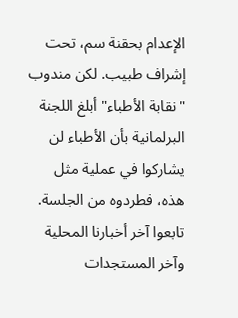الإعدام بحقنة سم، تحت إشراف طبيب. لكن مندوب "نقابة الأطباء" أبلغ اللجنة البرلمانية بأن الأطباء لن يشاركوا في عملية مثل هذه، فطردوه من الجلسة.
تابعوا آخر أخبارنا المحلية وآخر المستجدات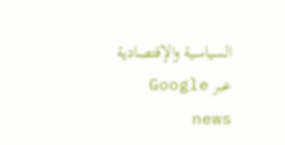السياسية والإقتصادية عبر Google news